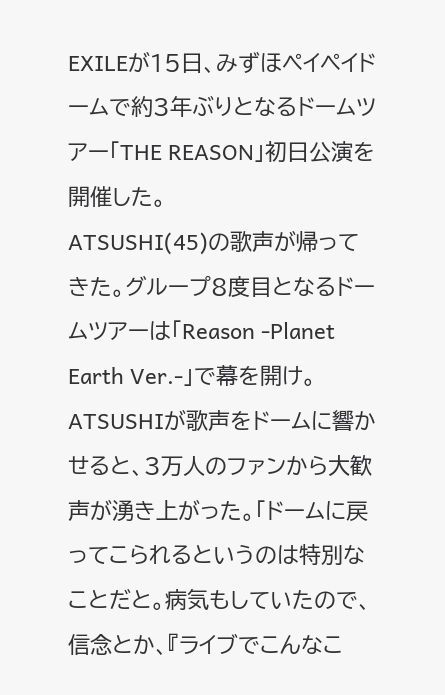EXILEが15日、みずほペイペイドームで約3年ぶりとなるドームツアー「THE REASON」初日公演を開催した。
ATSUSHI(45)の歌声が帰ってきた。グループ8度目となるドームツアーは「Reason -Planet Earth Ver.-」で幕を開け。ATSUSHIが歌声をドームに響かせると、3万人のファンから大歓声が湧き上がった。「ドームに戻ってこられるというのは特別なことだと。病気もしていたので、信念とか、『ライブでこんなこ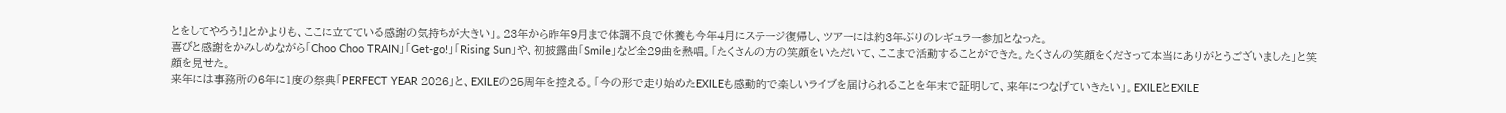とをしてやろう!』とかよりも、ここに立てている感謝の気持ちが大きい」。23年から昨年9月まで体調不良で休養も今年4月にステージ復帰し、ツアーには約3年ぶりのレギュラー参加となった。
喜びと感謝をかみしめながら「Choo Choo TRAIN」「Get-go!」「Rising Sun」や、初披露曲「Smile」など全29曲を熱唱。「たくさんの方の笑顔をいただいて、ここまで活動することができた。たくさんの笑顔をくださって本当にありがとうございました」と笑顔を見せた。
来年には事務所の6年に1度の祭典「PERFECT YEAR 2026」と、EXILEの25周年を控える。「今の形で走り始めたEXILEも感動的で楽しいライブを届けられることを年末で証明して、来年につなげていきたい」。EXILEとEXILE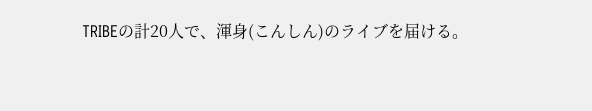TRIBEの計20人で、渾身(こんしん)のライブを届ける。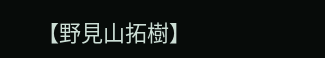【野見山拓樹】